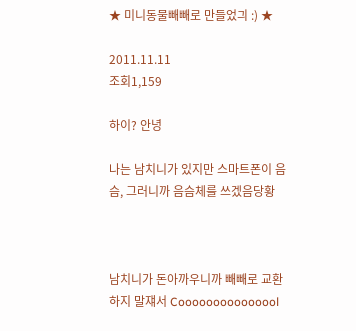★ 미니동물빼빼로 만들었긔 :) ★

2011.11.11
조회1,159

하이? 안녕

나는 남치니가 있지만 스마트폰이 음슴, 그러니까 음슴체를 쓰겠음당황



남치니가 돈아까우니까 빼빼로 교환하지 말쟤서 Cooooooooooooool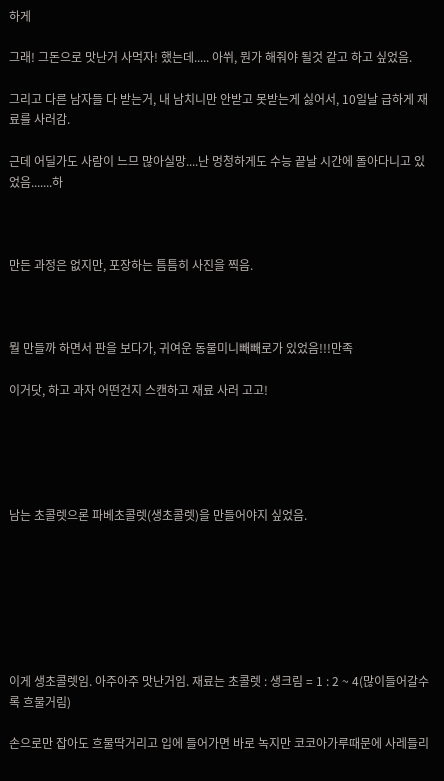하게

그래! 그돈으로 맛난거 사먹자! 했는데..... 아쒸, 뭔가 해줘야 될것 같고 하고 싶었음.

그리고 다른 남자들 다 받는거, 내 남치니만 안받고 못받는게 싫어서, 10일날 급하게 재료를 사러감.

근데 어딜가도 사람이 느므 많아실망....난 멍청하게도 수능 끝날 시간에 돌아다니고 있었음.......하



만든 과정은 없지만, 포장하는 틈틈히 사진을 찍음.



뭘 만들까 하면서 판을 보다가, 귀여운 동물미니빼빼로가 있었음!!!만족

이거닷, 하고 과자 어떤건지 스캔하고 재료 사러 고고!





남는 초콜렛으론 파베초콜렛(생초콜렛)을 만들어야지 싶었음.







이게 생초콜렛임. 아주아주 맛난거임. 재료는 초콜렛 : 생크림 = 1 : 2 ~ 4(많이들어갈수록 흐물거림)

손으로만 잡아도 흐물딱거리고 입에 들어가면 바로 녹지만 코코아가루때문에 사레들리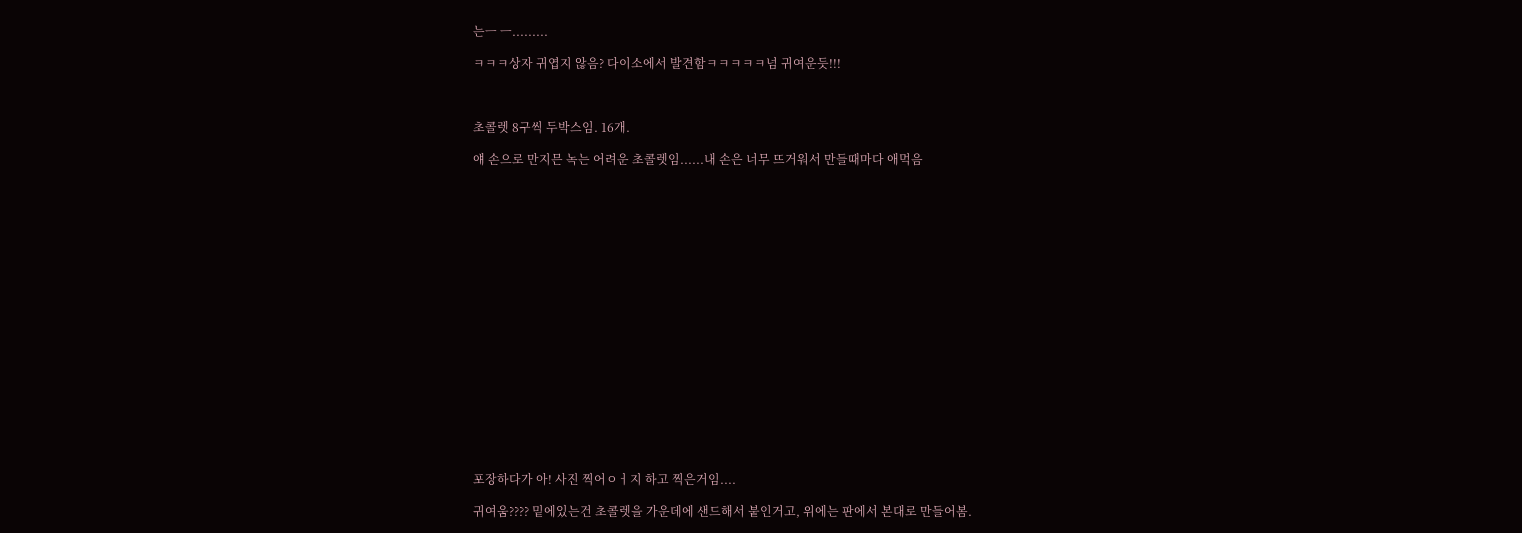는ㅡ ㅡ.........

ㅋㅋㅋ상자 귀엽지 않음? 다이소에서 발견함ㅋㅋㅋㅋㅋ넘 귀여운듯!!!



초콜렛 8구씩 두박스임. 16개.

얘 손으로 만지믄 녹는 어려운 초콜렛임......내 손은 너무 뜨거워서 만들때마다 애먹음



















포장하다가 아! 사진 찍어ㅇㅓ지 하고 찍은거임....

귀여움???? 밑에있는건 초콜렛을 가운데에 샌드해서 붙인거고, 위에는 판에서 본대로 만들어봄.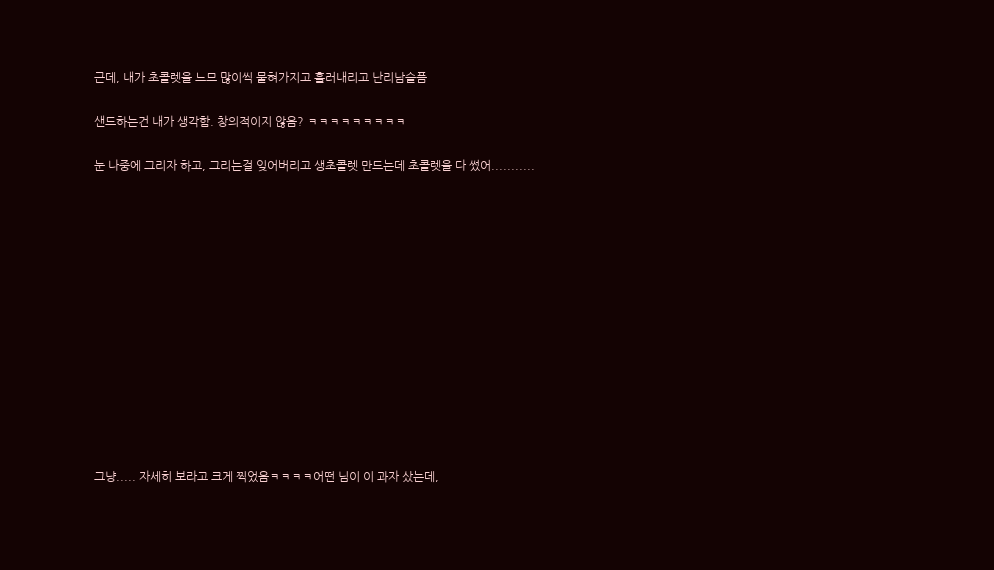근데, 내가 초콜렛을 느므 많이씩 뭍혀가지고 흘러내리고 난리남슬픔

샌드하는건 내가 생각함. 창의적이지 않음? ㅋㅋㅋㅋㅋㅋㅋㅋㅋ

눈 나중에 그리자 하고, 그리는걸 잊어버리고 생초콜렛 만드는데 초콜렛을 다 썼어...........













그냥..... 자세히 보라고 크게 찍었음ㅋㅋㅋㅋ어떤 님이 이 과자 샀는데,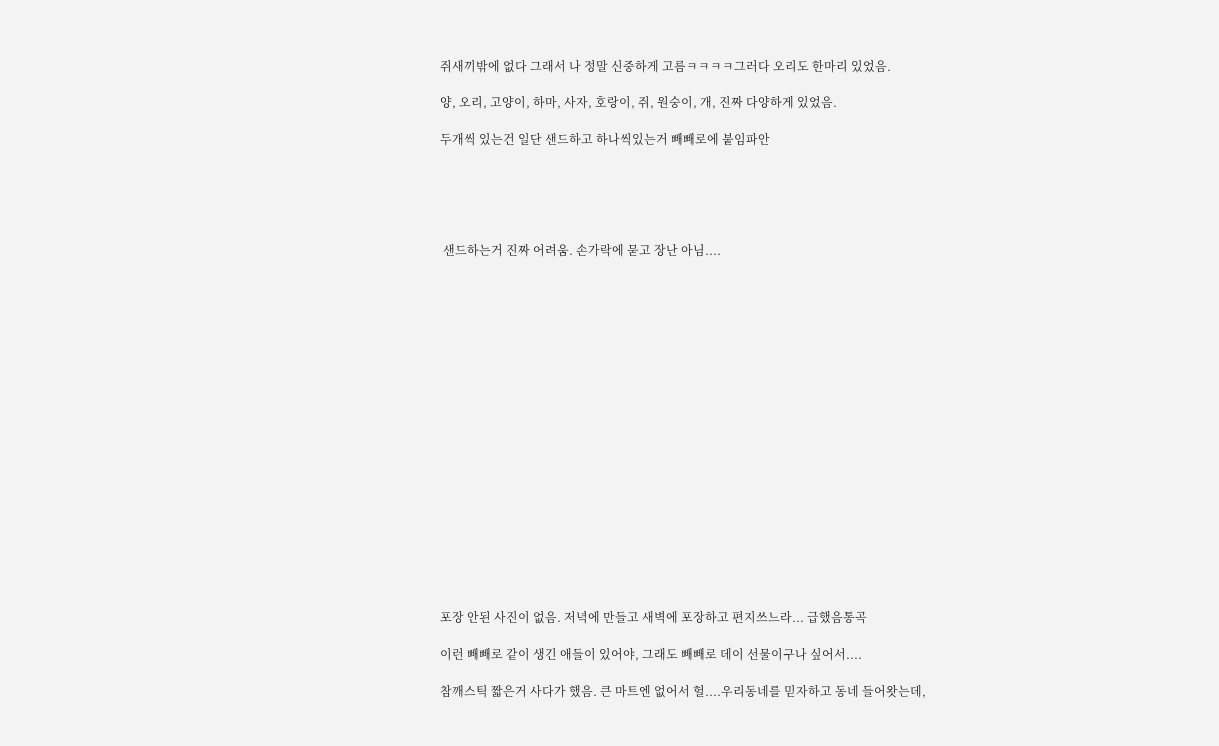쥐새끼밖에 없다 그래서 나 정말 신중하게 고름ㅋㅋㅋㅋ그러다 오리도 한마리 있었음.

양, 오리, 고양이, 하마, 사자, 호랑이, 쥐, 원숭이, 개, 진짜 다양하게 있었음.

두개씩 있는건 일단 샌드하고 하나씩있는거 빼빼로에 붙임파안





 샌드하는거 진짜 어려움. 손가락에 묻고 장난 아님....



















포장 안된 사진이 없음. 저녁에 만들고 새벽에 포장하고 편지쓰느라... 급했음통곡

이런 빼빼로 같이 생긴 애들이 있어야, 그래도 빼빼로 데이 선물이구나 싶어서....

참깨스틱 짧은거 사다가 했음. 큰 마트엔 없어서 헐....우리동네를 믿자하고 동네 들어왓는데,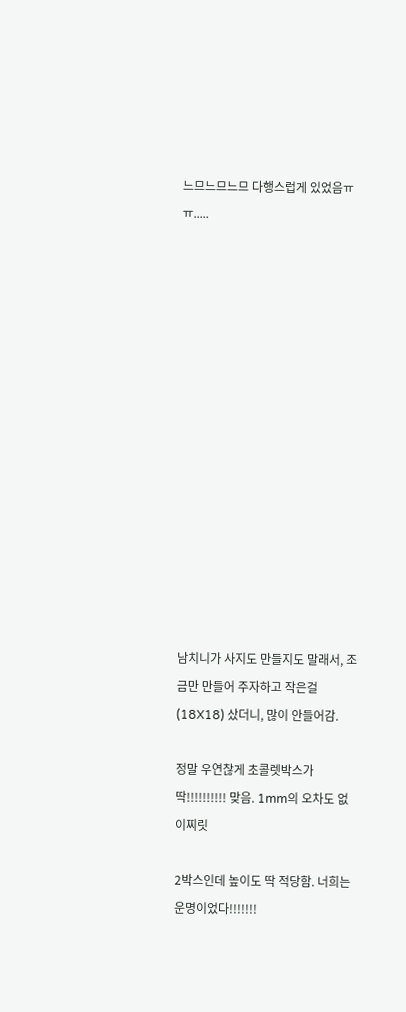느므느므느므 다행스럽게 있었음ㅠㅠ.....















남치니가 사지도 만들지도 말래서, 조금만 만들어 주자하고 작은걸 (18X18) 샀더니, 많이 안들어감.

정말 우연찮게 초콜렛박스가 딱!!!!!!!!!! 맞음. 1mm의 오차도 없이찌릿

2박스인데 높이도 딱 적당함. 너희는 운명이었다!!!!!!!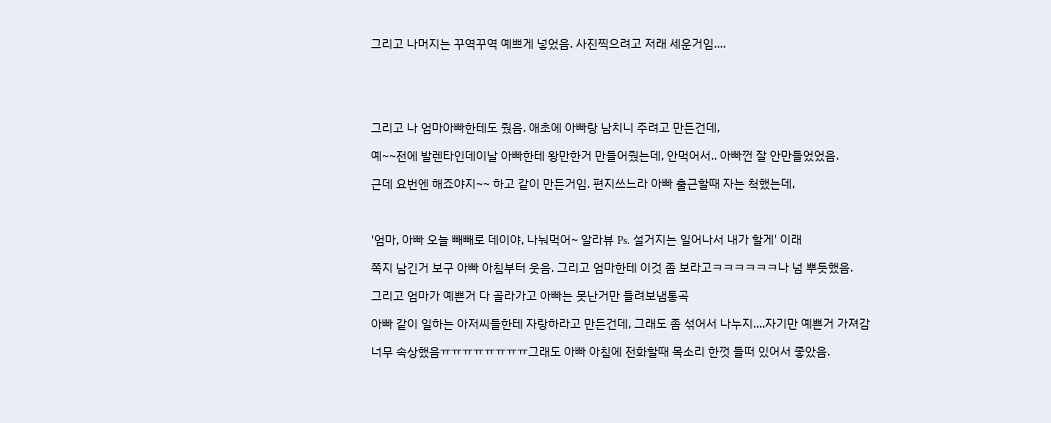그리고 나머지는 꾸역꾸역 예쁘게 넣었음. 사진찍으려고 저래 세운거임....





그리고 나 엄마아빠한테도 줬음. 애초에 아빠랑 남치니 주려고 만든건데,

예~~전에 발렌타인데이날 아빠한테 왕만한거 만들어줬는데, 안먹어서.. 아빠껀 잘 안만들었었음.

근데 요번엔 해죠야지~~ 하고 같이 만든거임. 편지쓰느라 아빠 출근할때 자는 척했는데,



'엄마, 아빠 오늘 빼빼로 데이야, 나눠먹어~ 알라뷰 Ps. 설거지는 일어나서 내가 할게' 이래

쪽지 남긴거 보구 아빠 아침부터 웃음. 그리고 엄마한테 이것 좀 보라고ㅋㅋㅋㅋㅋㅋ나 넘 뿌듯했음.

그리고 엄마가 예쁜거 다 골라가고 아빠는 못난거만 들려보냄통곡

아빠 같이 일하는 아저씨들한테 자랑하라고 만든건데, 그래도 좀 섞어서 나누지....자기만 예쁜거 가져감

너무 속상했음ㅠㅠㅠㅠㅠㅠㅠㅠ그래도 아빠 아침에 전화할때 목소리 한껏 들떠 있어서 좋았음.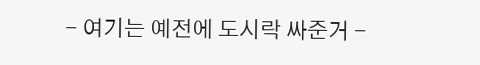- 여기는 예전에 도시락 싸준거 -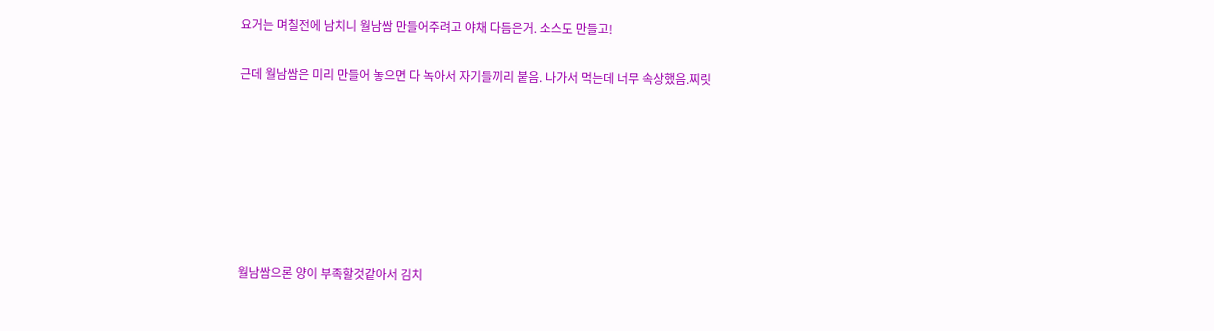요거는 며칠전에 남치니 월남쌈 만들어주려고 야채 다듬은거. 소스도 만들고!

근데 월남쌈은 미리 만들어 놓으면 다 녹아서 자기들끼리 붙음. 나가서 먹는데 너무 속상했음.찌릿







월남쌈으론 양이 부족할것같아서 김치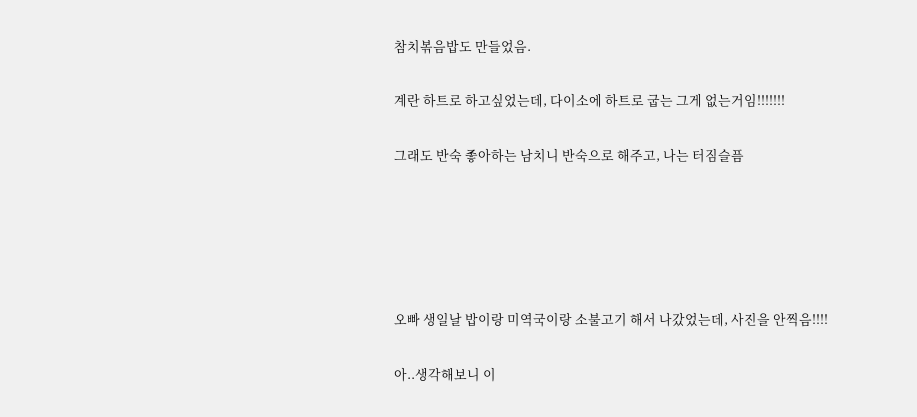참치볶음밥도 만들었음.

계란 하트로 하고싶었는데, 다이소에 하트로 굽는 그게 없는거임!!!!!!!

그래도 반숙 좋아하는 남치니 반숙으로 해주고, 나는 터짐슬픔





오빠 생일날 밥이랑 미역국이랑 소불고기 해서 나갔었는데, 사진을 안찍음!!!!

아..생각해보니 이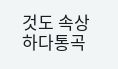것도 속상하다통곡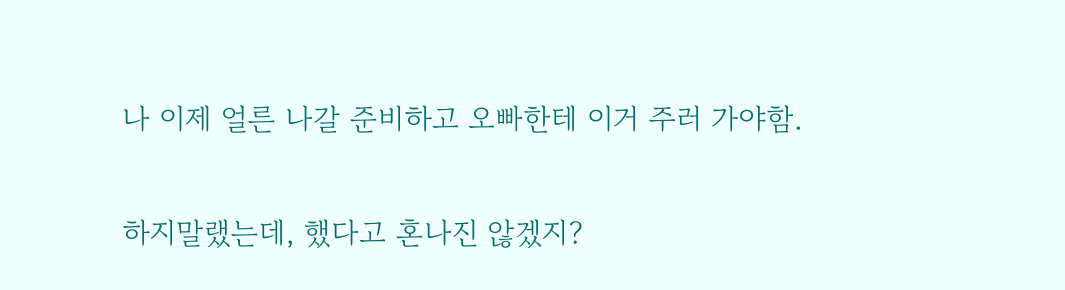나 이제 얼른 나갈 준비하고 오빠한테 이거 주러 가야함.

하지말랬는데, 했다고 혼나진 않겠지?